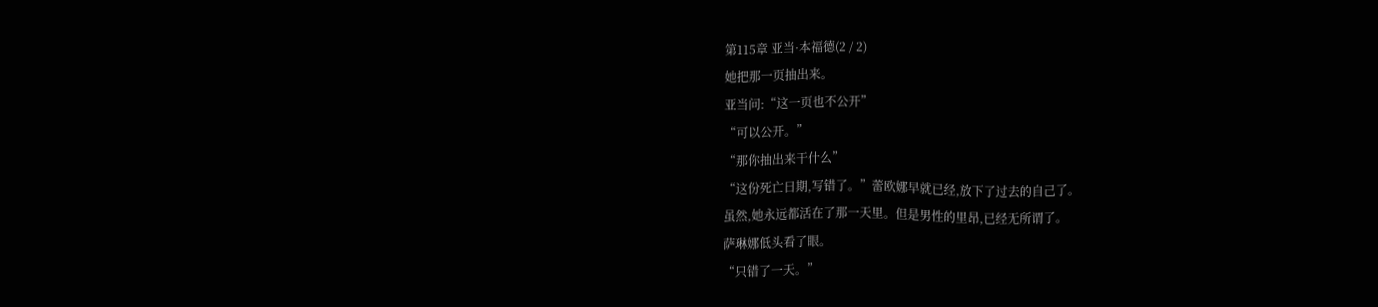第115章 亚当·本福德(2 / 2)
她把那一页抽出来。
亚当问:“这一页也不公开”
“可以公开。”
“那你抽出来干什么”
“这份死亡日期,写错了。”蕾欧娜早就已经,放下了过去的自己了。
虽然,她永远都活在了那一天里。但是男性的里昂,已经无所谓了。
萨琳娜低头看了眼。
“只错了一天。”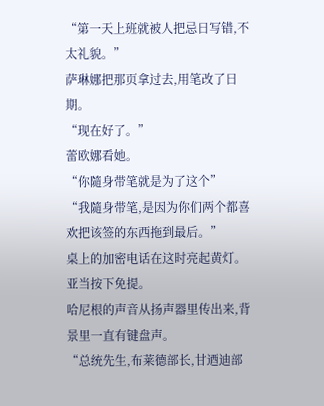“第一天上班就被人把忌日写错,不太礼貌。”
萨琳娜把那页拿过去,用笔改了日期。
“现在好了。”
蕾欧娜看她。
“你隨身带笔就是为了这个”
“我隨身带笔,是因为你们两个都喜欢把该签的东西拖到最后。”
桌上的加密电话在这时亮起黄灯。
亚当按下免提。
哈尼根的声音从扬声器里传出来,背景里一直有键盘声。
“总统先生,布莱德部长,甘迺迪部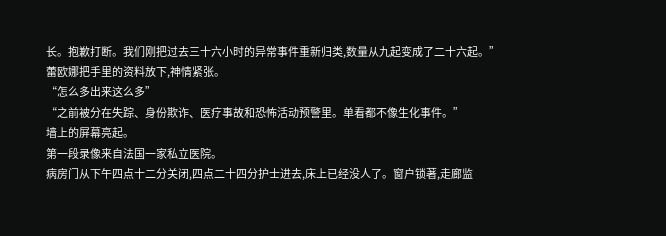长。抱歉打断。我们刚把过去三十六小时的异常事件重新归类,数量从九起变成了二十六起。”
蕾欧娜把手里的资料放下,神情紧张。
“怎么多出来这么多”
“之前被分在失踪、身份欺诈、医疗事故和恐怖活动预警里。单看都不像生化事件。”
墙上的屏幕亮起。
第一段录像来自法国一家私立医院。
病房门从下午四点十二分关闭,四点二十四分护士进去,床上已经没人了。窗户锁著,走廊监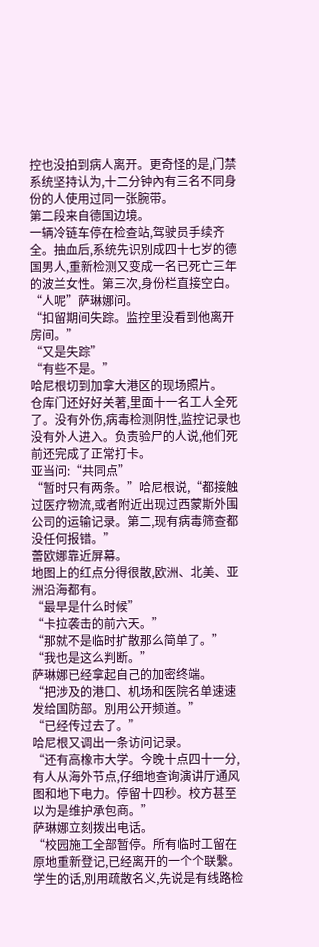控也没拍到病人离开。更奇怪的是,门禁系统坚持认为,十二分钟內有三名不同身份的人使用过同一张腕带。
第二段来自德国边境。
一辆冷链车停在检查站,驾驶员手续齐全。抽血后,系统先识別成四十七岁的德国男人,重新检测又变成一名已死亡三年的波兰女性。第三次,身份栏直接空白。
“人呢”萨琳娜问。
“扣留期间失踪。监控里没看到他离开房间。”
“又是失踪”
“有些不是。”
哈尼根切到加拿大港区的现场照片。
仓库门还好好关著,里面十一名工人全死了。没有外伤,病毒检测阴性,监控记录也没有外人进入。负责验尸的人说,他们死前还完成了正常打卡。
亚当问:“共同点”
“暂时只有两条。”哈尼根说,“都接触过医疗物流,或者附近出现过西蒙斯外围公司的运输记录。第二,现有病毒筛查都没任何报错。”
蕾欧娜靠近屏幕。
地图上的红点分得很散,欧洲、北美、亚洲沿海都有。
“最早是什么时候”
“卡拉袭击的前六天。”
“那就不是临时扩散那么简单了。”
“我也是这么判断。”
萨琳娜已经拿起自己的加密终端。
“把涉及的港口、机场和医院名单速速发给国防部。別用公开频道。”
“已经传过去了。”
哈尼根又调出一条访问记录。
“还有高橡市大学。今晚十点四十一分,有人从海外节点,仔细地查询演讲厅通风图和地下电力。停留十四秒。校方甚至以为是维护承包商。”
萨琳娜立刻拨出电话。
“校园施工全部暂停。所有临时工留在原地重新登记,已经离开的一个个联繫。学生的话,別用疏散名义,先说是有线路检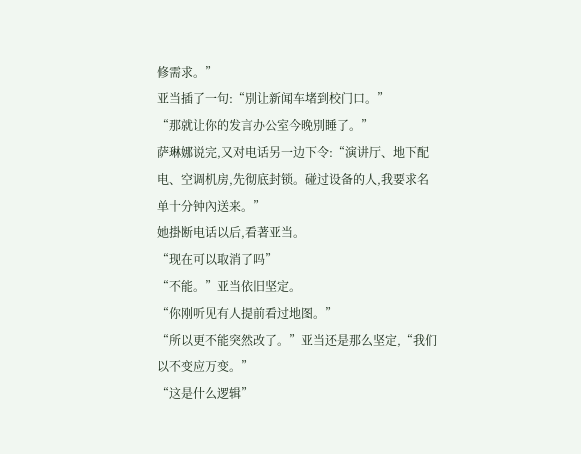修需求。”
亚当插了一句:“別让新闻车堵到校门口。”
“那就让你的发言办公室今晚別睡了。”
萨琳娜说完,又对电话另一边下令:“演讲厅、地下配电、空调机房,先彻底封锁。碰过设备的人,我要求名单十分钟內送来。”
她掛断电话以后,看著亚当。
“现在可以取消了吗”
“不能。”亚当依旧坚定。
“你刚听见有人提前看过地图。”
“所以更不能突然改了。”亚当还是那么坚定,“我们以不变应万变。”
“这是什么逻辑”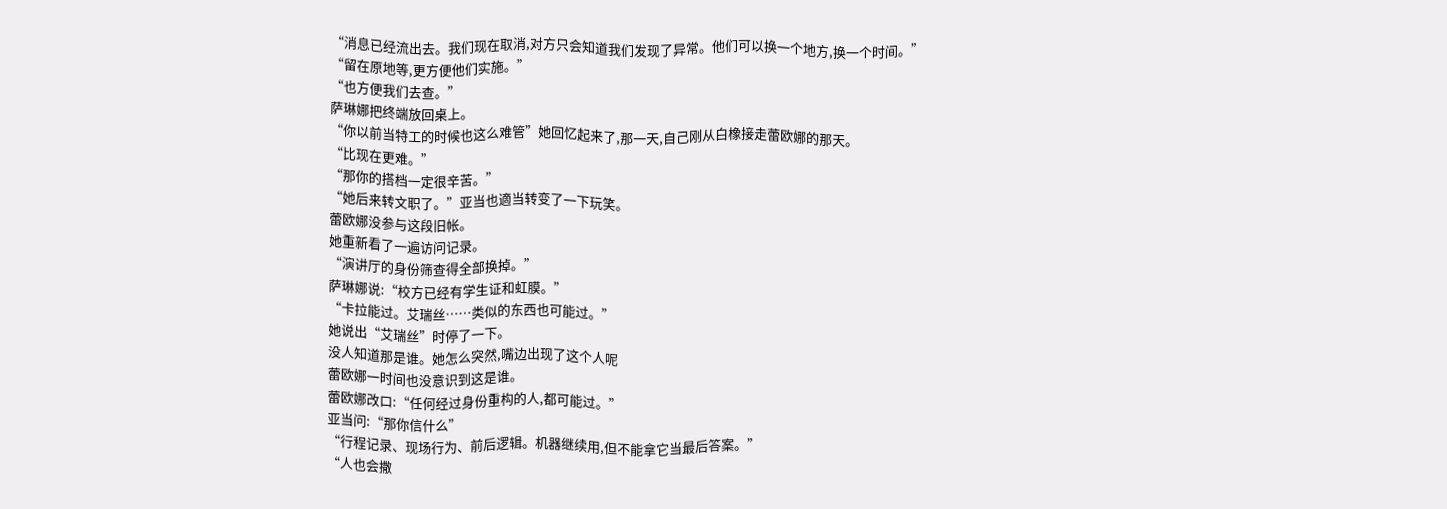“消息已经流出去。我们现在取消,对方只会知道我们发现了异常。他们可以换一个地方,换一个时间。”
“留在原地等,更方便他们实施。”
“也方便我们去查。”
萨琳娜把终端放回桌上。
“你以前当特工的时候也这么难管”她回忆起来了,那一天,自己刚从白橡接走蕾欧娜的那天。
“比现在更难。”
“那你的搭档一定很辛苦。”
“她后来转文职了。”亚当也適当转变了一下玩笑。
蕾欧娜没参与这段旧帐。
她重新看了一遍访问记录。
“演讲厅的身份筛查得全部换掉。”
萨琳娜说:“校方已经有学生证和虹膜。”
“卡拉能过。艾瑞丝……类似的东西也可能过。”
她说出“艾瑞丝”时停了一下。
没人知道那是谁。她怎么突然,嘴边出现了这个人呢
蕾欧娜一时间也没意识到这是谁。
蕾欧娜改口:“任何经过身份重构的人,都可能过。”
亚当问:“那你信什么”
“行程记录、现场行为、前后逻辑。机器继续用,但不能拿它当最后答案。”
“人也会撒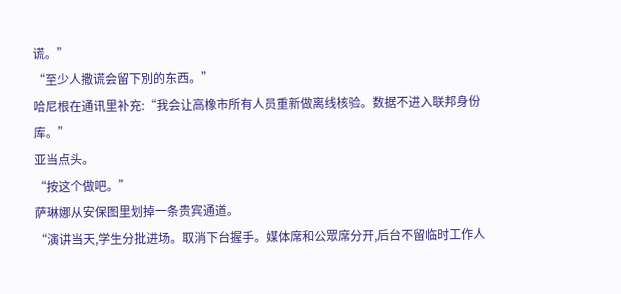谎。”
“至少人撒谎会留下別的东西。”
哈尼根在通讯里补充:“我会让高橡市所有人员重新做离线核验。数据不进入联邦身份库。”
亚当点头。
“按这个做吧。”
萨琳娜从安保图里划掉一条贵宾通道。
“演讲当天,学生分批进场。取消下台握手。媒体席和公眾席分开,后台不留临时工作人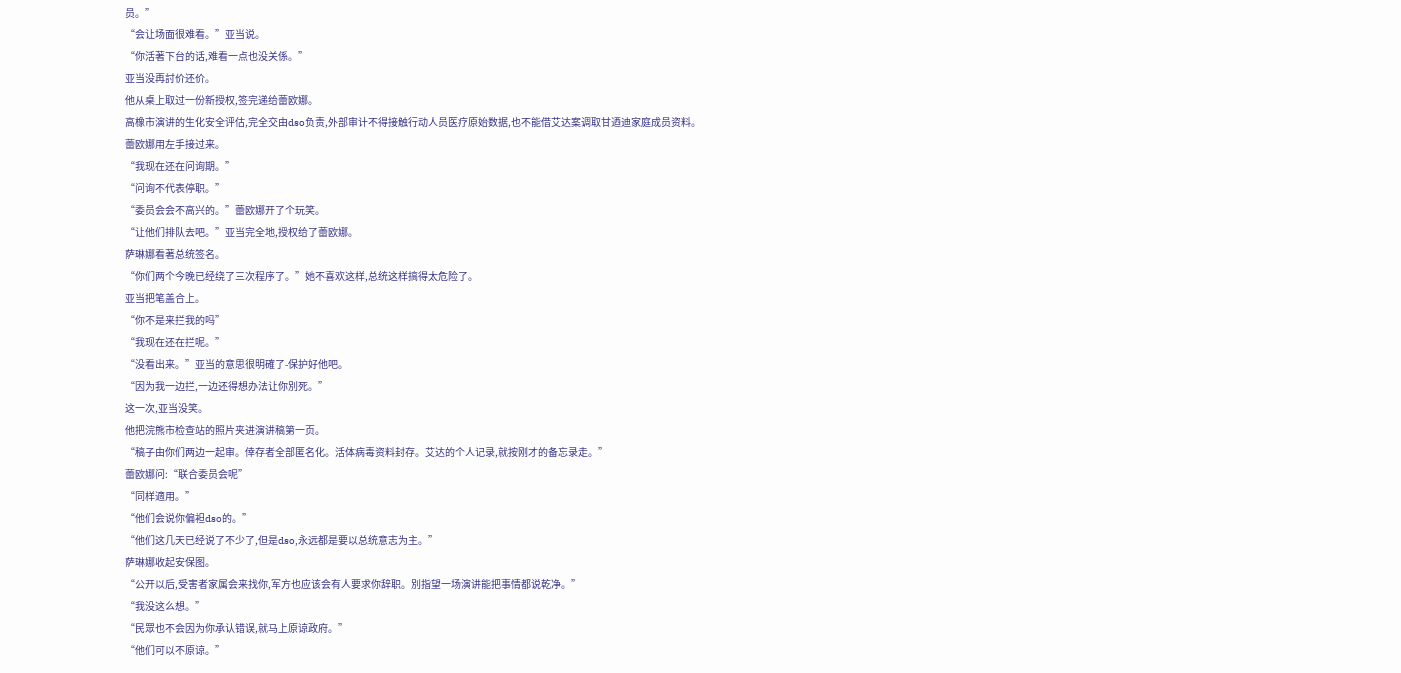员。”
“会让场面很难看。”亚当说。
“你活著下台的话,难看一点也没关係。”
亚当没再討价还价。
他从桌上取过一份新授权,签完递给蕾欧娜。
高橡市演讲的生化安全评估,完全交由dso负责,外部审计不得接触行动人员医疗原始数据,也不能借艾达案调取甘迺迪家庭成员资料。
蕾欧娜用左手接过来。
“我现在还在问询期。”
“问询不代表停职。”
“委员会会不高兴的。”蕾欧娜开了个玩笑。
“让他们排队去吧。”亚当完全地,授权给了蕾欧娜。
萨琳娜看著总统签名。
“你们两个今晚已经绕了三次程序了。”她不喜欢这样,总统这样搞得太危险了。
亚当把笔盖合上。
“你不是来拦我的吗”
“我现在还在拦呢。”
“没看出来。”亚当的意思很明確了-保护好他吧。
“因为我一边拦,一边还得想办法让你別死。”
这一次,亚当没笑。
他把浣熊市检查站的照片夹进演讲稿第一页。
“稿子由你们两边一起审。倖存者全部匿名化。活体病毒资料封存。艾达的个人记录,就按刚才的备忘录走。”
蕾欧娜问:“联合委员会呢”
“同样適用。”
“他们会说你偏袒dso的。”
“他们这几天已经说了不少了,但是dso,永远都是要以总统意志为主。”
萨琳娜收起安保图。
“公开以后,受害者家属会来找你,军方也应该会有人要求你辞职。別指望一场演讲能把事情都说乾净。”
“我没这么想。”
“民眾也不会因为你承认错误,就马上原谅政府。”
“他们可以不原谅。”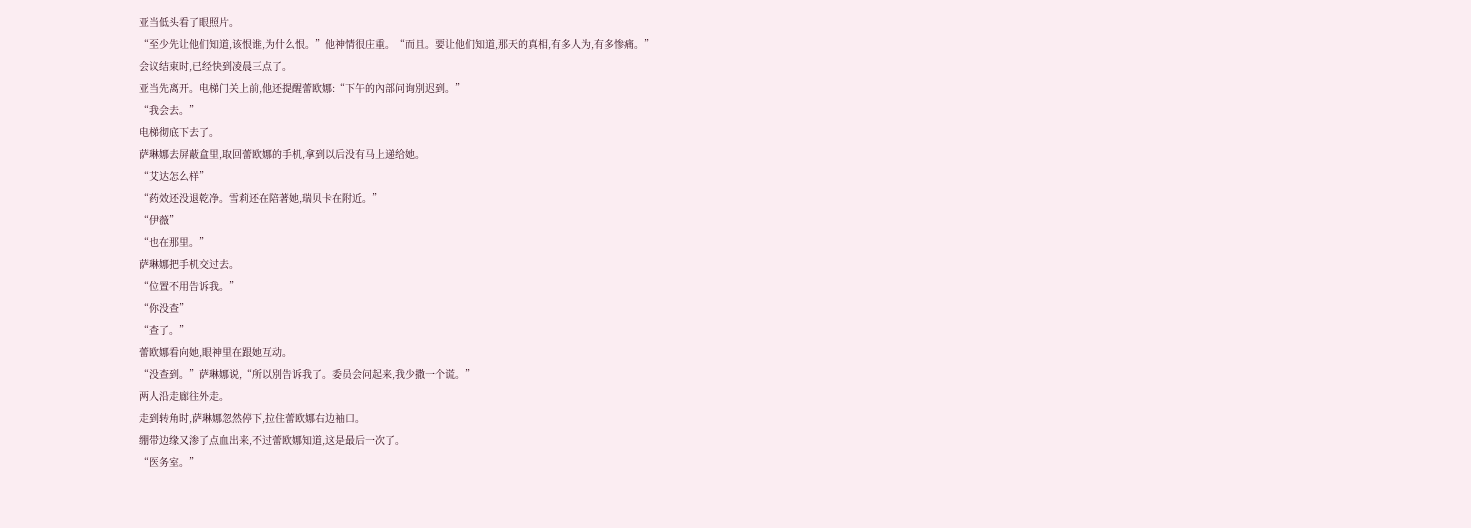亚当低头看了眼照片。
“至少先让他们知道,该恨谁,为什么恨。”他神情很庄重。“而且。要让他们知道,那天的真相,有多人为,有多惨痛。”
会议结束时,已经快到凌晨三点了。
亚当先离开。电梯门关上前,他还提醒蕾欧娜:“下午的內部问询別迟到。”
“我会去。”
电梯彻底下去了。
萨琳娜去屏蔽盒里,取回蕾欧娜的手机,拿到以后没有马上递给她。
“艾达怎么样”
“药效还没退乾净。雪莉还在陪著她,瑞贝卡在附近。”
“伊薇”
“也在那里。”
萨琳娜把手机交过去。
“位置不用告诉我。”
“你没查”
“查了。”
蕾欧娜看向她,眼神里在跟她互动。
“没查到。”萨琳娜说,“所以別告诉我了。委员会问起来,我少撒一个谎。”
两人沿走廊往外走。
走到转角时,萨琳娜忽然停下,拉住蕾欧娜右边袖口。
绷带边缘又渗了点血出来,不过蕾欧娜知道,这是最后一次了。
“医务室。”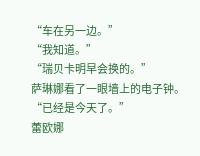“车在另一边。”
“我知道。”
“瑞贝卡明早会换的。”
萨琳娜看了一眼墙上的电子钟。
“已经是今天了。”
蕾欧娜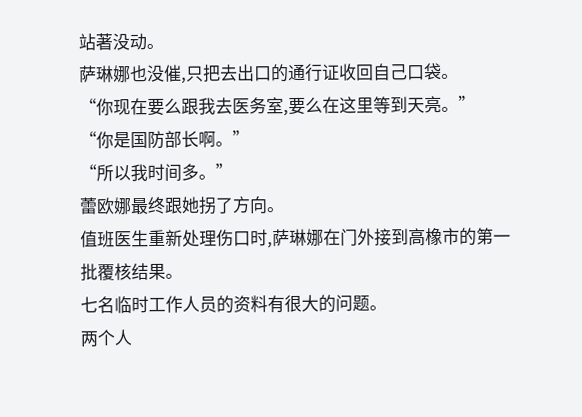站著没动。
萨琳娜也没催,只把去出口的通行证收回自己口袋。
“你现在要么跟我去医务室,要么在这里等到天亮。”
“你是国防部长啊。”
“所以我时间多。”
蕾欧娜最终跟她拐了方向。
值班医生重新处理伤口时,萨琳娜在门外接到高橡市的第一批覆核结果。
七名临时工作人员的资料有很大的问题。
两个人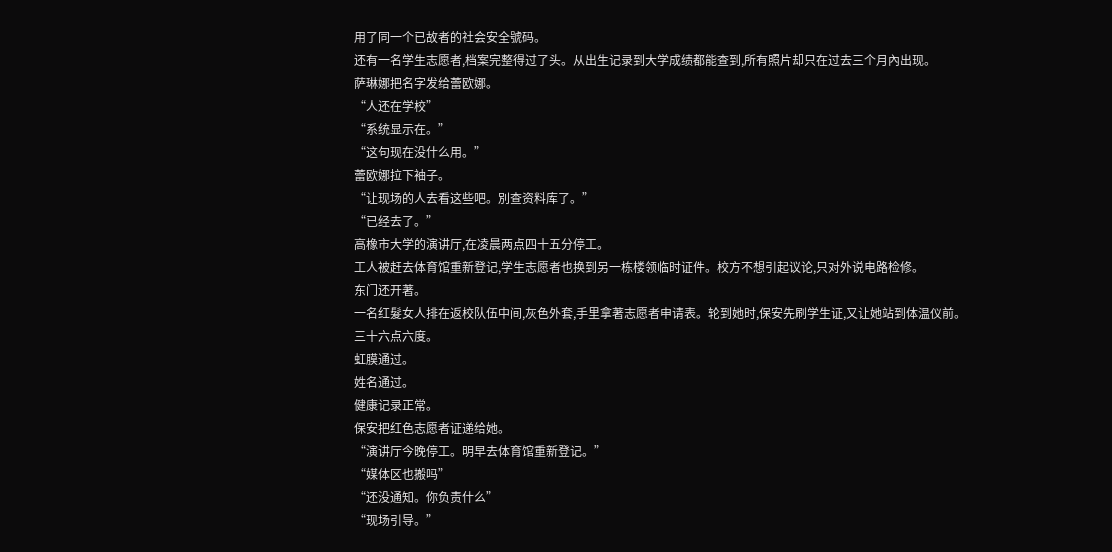用了同一个已故者的社会安全號码。
还有一名学生志愿者,档案完整得过了头。从出生记录到大学成绩都能查到,所有照片却只在过去三个月內出现。
萨琳娜把名字发给蕾欧娜。
“人还在学校”
“系统显示在。”
“这句现在没什么用。”
蕾欧娜拉下袖子。
“让现场的人去看这些吧。別查资料库了。”
“已经去了。”
高橡市大学的演讲厅,在凌晨两点四十五分停工。
工人被赶去体育馆重新登记,学生志愿者也换到另一栋楼领临时证件。校方不想引起议论,只对外说电路检修。
东门还开著。
一名红髮女人排在返校队伍中间,灰色外套,手里拿著志愿者申请表。轮到她时,保安先刷学生证,又让她站到体温仪前。
三十六点六度。
虹膜通过。
姓名通过。
健康记录正常。
保安把红色志愿者证递给她。
“演讲厅今晚停工。明早去体育馆重新登记。”
“媒体区也搬吗”
“还没通知。你负责什么”
“现场引导。”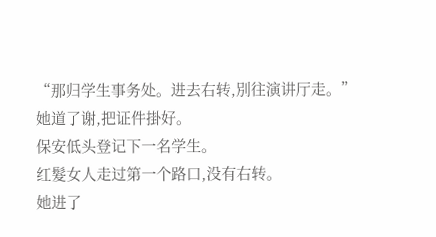“那归学生事务处。进去右转,別往演讲厅走。”
她道了谢,把证件掛好。
保安低头登记下一名学生。
红髮女人走过第一个路口,没有右转。
她进了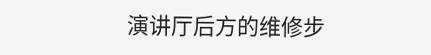演讲厅后方的维修步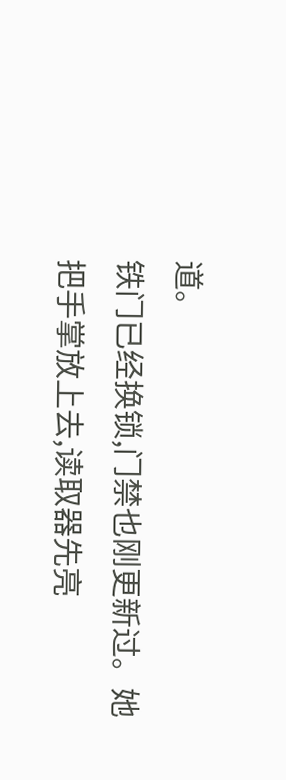道。
铁门已经换锁,门禁也刚更新过。她把手掌放上去,读取器先亮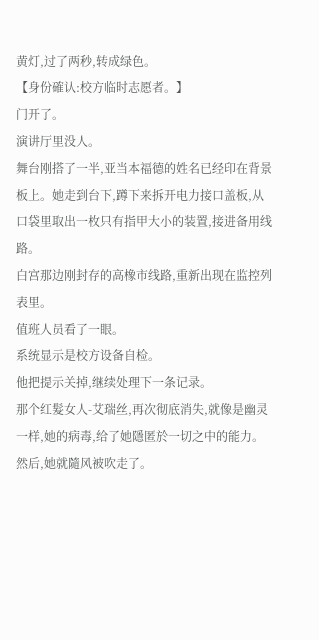黄灯,过了两秒,转成绿色。
【身份確认:校方临时志愿者。】
门开了。
演讲厅里没人。
舞台刚搭了一半,亚当本福德的姓名已经印在背景板上。她走到台下,蹲下来拆开电力接口盖板,从口袋里取出一枚只有指甲大小的装置,接进备用线路。
白宫那边刚封存的高橡市线路,重新出现在监控列表里。
值班人员看了一眼。
系统显示是校方设备自检。
他把提示关掉,继续处理下一条记录。
那个红髮女人-艾瑞丝,再次彻底消失,就像是幽灵一样,她的病毒,给了她隱匿於一切之中的能力。然后,她就隨风被吹走了。